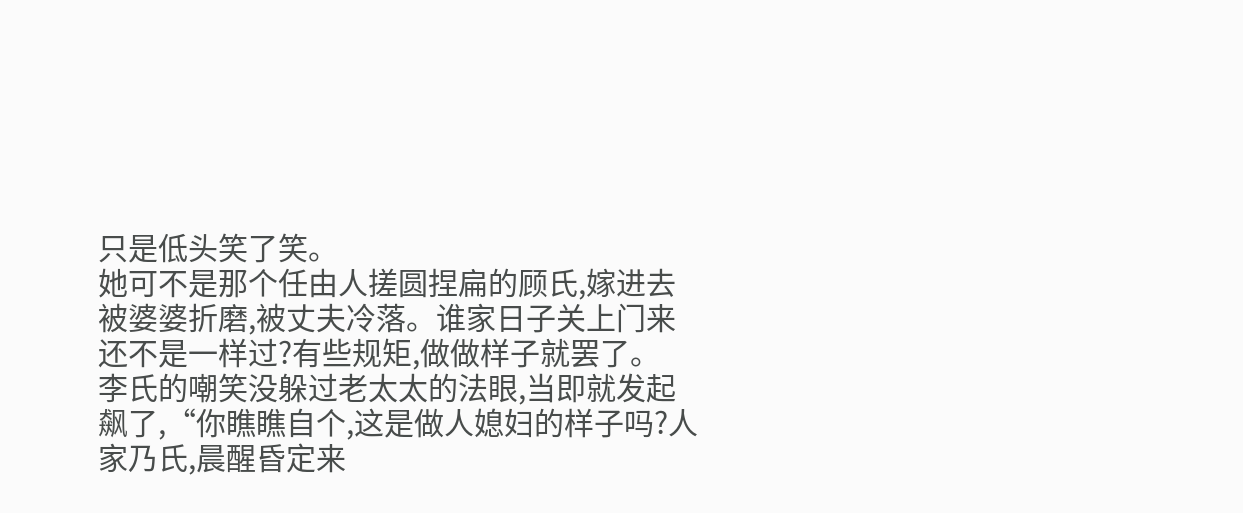只是低头笑了笑。
她可不是那个任由人搓圆捏扁的顾氏,嫁进去被婆婆折磨,被丈夫冷落。谁家日子关上门来还不是一样过?有些规矩,做做样子就罢了。
李氏的嘲笑没躲过老太太的法眼,当即就发起飙了,“你瞧瞧自个,这是做人媳妇的样子吗?人家乃氏,晨醒昏定来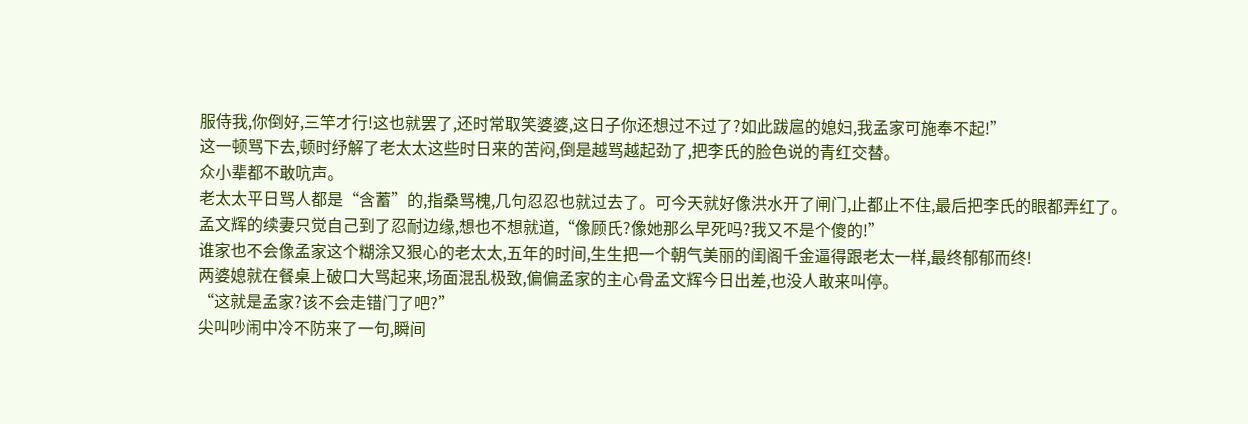服侍我,你倒好,三竿才行!这也就罢了,还时常取笑婆婆,这日子你还想过不过了?如此跋扈的媳妇,我孟家可施奉不起!”
这一顿骂下去,顿时纾解了老太太这些时日来的苦闷,倒是越骂越起劲了,把李氏的脸色说的青红交替。
众小辈都不敢吭声。
老太太平日骂人都是“含蓄”的,指桑骂槐,几句忍忍也就过去了。可今天就好像洪水开了闸门,止都止不住,最后把李氏的眼都弄红了。
孟文辉的续妻只觉自己到了忍耐边缘,想也不想就道,“像顾氏?像她那么早死吗?我又不是个傻的!”
谁家也不会像孟家这个糊涂又狠心的老太太,五年的时间,生生把一个朝气美丽的闺阁千金逼得跟老太一样,最终郁郁而终!
两婆媳就在餐桌上破口大骂起来,场面混乱极致,偏偏孟家的主心骨孟文辉今日出差,也没人敢来叫停。
“这就是孟家?该不会走错门了吧?”
尖叫吵闹中冷不防来了一句,瞬间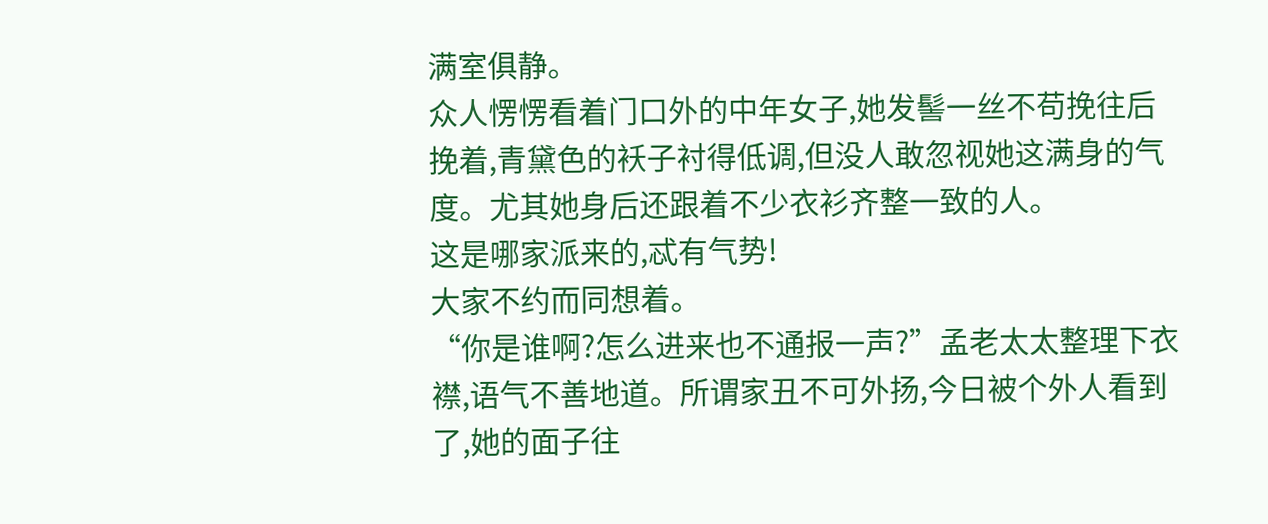满室俱静。
众人愣愣看着门口外的中年女子,她发髻一丝不苟挽往后挽着,青黛色的袄子衬得低调,但没人敢忽视她这满身的气度。尤其她身后还跟着不少衣衫齐整一致的人。
这是哪家派来的,忒有气势!
大家不约而同想着。
“你是谁啊?怎么进来也不通报一声?”孟老太太整理下衣襟,语气不善地道。所谓家丑不可外扬,今日被个外人看到了,她的面子往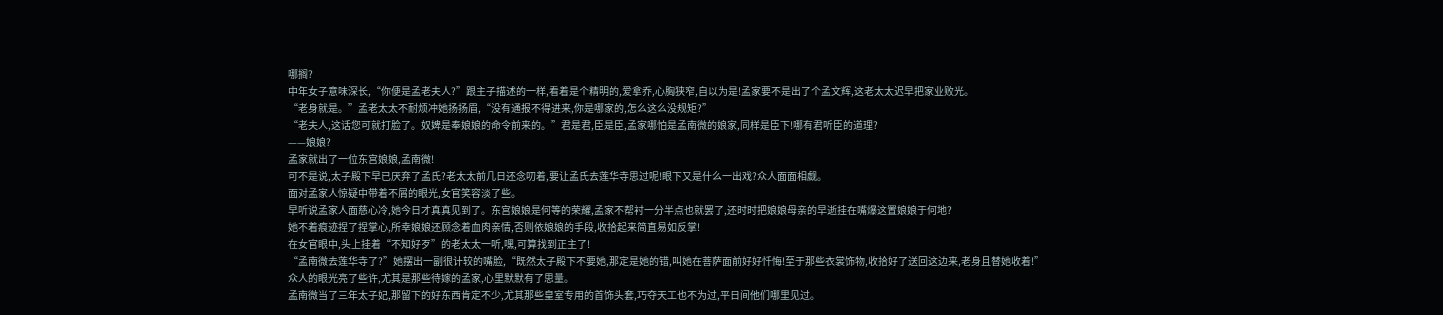哪搁?
中年女子意味深长,“你便是孟老夫人?”跟主子描述的一样,看着是个精明的,爱拿乔,心胸狭窄,自以为是!孟家要不是出了个孟文辉,这老太太迟早把家业败光。
“老身就是。”孟老太太不耐烦冲她扬扬眉,“没有通报不得进来,你是哪家的,怎么这么没规矩?”
“老夫人,这话您可就打脸了。奴婢是奉娘娘的命令前来的。”君是君,臣是臣,孟家哪怕是孟南微的娘家,同样是臣下!哪有君听臣的道理?
——娘娘?
孟家就出了一位东宫娘娘,孟南微!
可不是说,太子殿下早已厌弃了孟氏?老太太前几日还念叨着,要让孟氏去莲华寺思过呢!眼下又是什么一出戏?众人面面相觑。
面对孟家人惊疑中带着不屑的眼光,女官笑容淡了些。
早听说孟家人面慈心冷,她今日才真真见到了。东宫娘娘是何等的荣耀,孟家不帮衬一分半点也就罢了,还时时把娘娘母亲的早逝挂在嘴爆这置娘娘于何地?
她不着痕迹捏了捏掌心,所幸娘娘还顾念着血肉亲情,否则依娘娘的手段,收拾起来简直易如反掌!
在女官眼中,头上挂着“不知好歹”的老太太一听,嘿,可算找到正主了!
“孟南微去莲华寺了?”她摆出一副很计较的嘴脸,“既然太子殿下不要她,那定是她的错,叫她在菩萨面前好好忏悔!至于那些衣裳饰物,收拾好了送回这边来,老身且替她收着!”
众人的眼光亮了些许,尤其是那些待嫁的孟家,心里默默有了思量。
孟南微当了三年太子妃,那留下的好东西肯定不少,尤其那些皇室专用的首饰头套,巧夺天工也不为过,平日间他们哪里见过。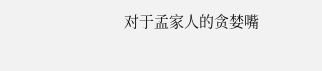对于孟家人的贪婪嘴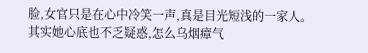脸,女官只是在心中冷笑一声,真是目光短浅的一家人。
其实她心底也不乏疑惑,怎么乌烟瘴气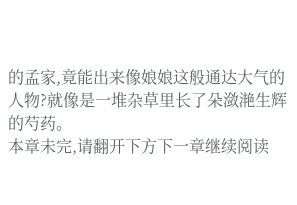的孟家,竟能出来像娘娘这般通达大气的人物?就像是一堆杂草里长了朵潋滟生辉的芍药。
本章未完,请翻开下方下一章继续阅读